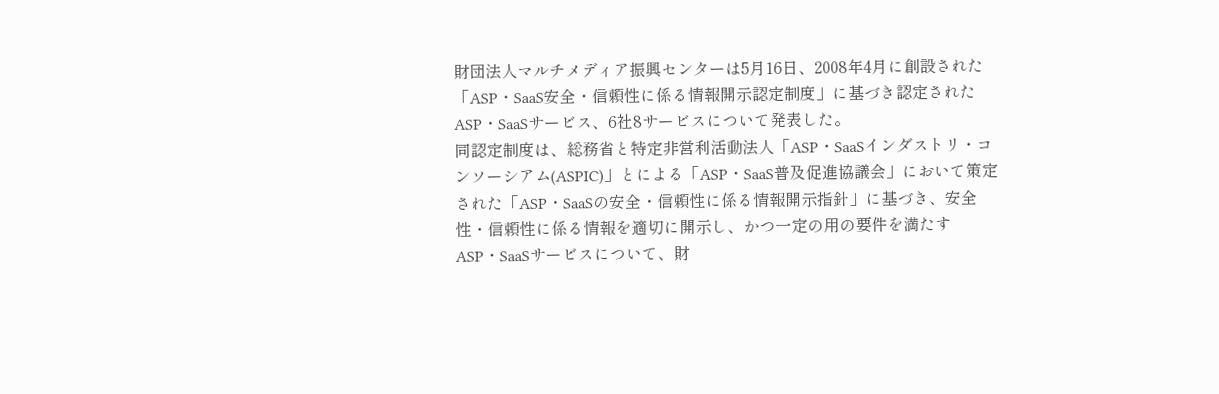財団法人マルチメディア振興センターは5月16日、2008年4月に創設された「ASP・SaaS安全・信頼性に係る情報開示認定制度」に基づき認定されたASP・SaaSサービス、6社8サービスについて発表した。
同認定制度は、総務省と特定非営利活動法人「ASP・SaaSインダストリ・コンソーシアム(ASPIC)」とによる「ASP・SaaS普及促進協議会」において策定された「ASP・SaaSの安全・信頼性に係る情報開示指針」に基づき、安全性・信頼性に係る情報を適切に開示し、かつ一定の用の要件を満たすASP・SaaSサービスについて、財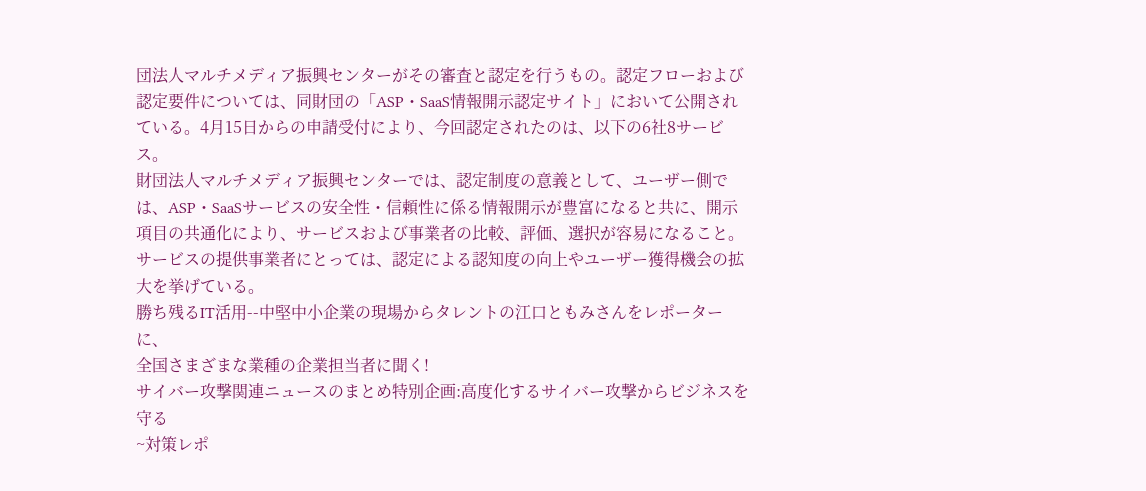団法人マルチメディア振興センターがその審査と認定を行うもの。認定フローおよび認定要件については、同財団の「ASP・SaaS情報開示認定サイト」において公開されている。4月15日からの申請受付により、今回認定されたのは、以下の6社8サービス。
財団法人マルチメディア振興センターでは、認定制度の意義として、ユーザー側では、ASP・SaaSサービスの安全性・信頼性に係る情報開示が豊富になると共に、開示項目の共通化により、サービスおよび事業者の比較、評価、選択が容易になること。サービスの提供事業者にとっては、認定による認知度の向上やユーザー獲得機会の拡大を挙げている。
勝ち残るIT活用--中堅中小企業の現場からタレントの江口ともみさんをレポーターに、
全国さまざまな業種の企業担当者に聞く!
サイバー攻撃関連ニュースのまとめ特別企画:高度化するサイバー攻撃からビジネスを守る
~対策レポ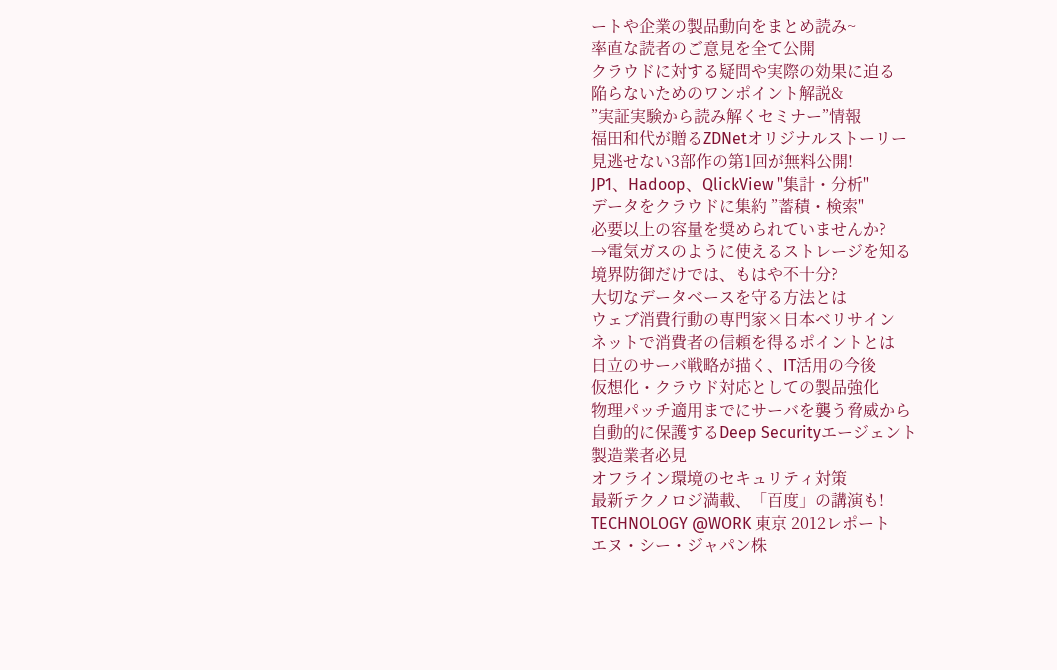ートや企業の製品動向をまとめ読み~
率直な読者のご意見を全て公開
クラウドに対する疑問や実際の効果に迫る
陥らないためのワンポイント解説&
”実証実験から読み解くセミナー”情報
福田和代が贈るZDNetオリジナルストーリー
見逃せない3部作の第1回が無料公開!
JP1、Hadoop、QlickView "集計・分析"
データをクラウドに集約 ”蓄積・検索"
必要以上の容量を奨められていませんか?
→電気ガスのように使えるストレージを知る
境界防御だけでは、もはや不十分?
大切なデータベースを守る方法とは
ウェブ消費行動の専門家×日本ベリサイン
ネットで消費者の信頼を得るポイントとは
日立のサーバ戦略が描く、IT活用の今後
仮想化・クラウド対応としての製品強化
物理パッチ適用までにサーバを襲う脅威から
自動的に保護するDeep Securityエージェント
製造業者必見
オフライン環境のセキュリティ対策
最新テクノロジ満載、「百度」の講演も!
TECHNOLOGY @WORK 東京 2012レポート
エヌ・シー・ジャパン株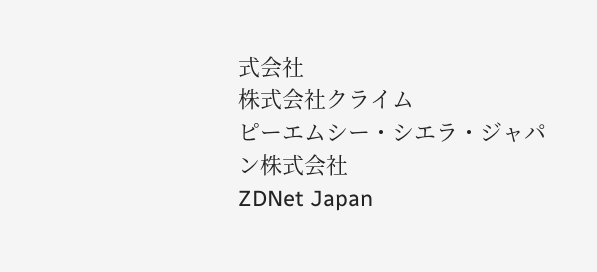式会社
株式会社クライム
ピーエムシー・シエラ・ジャパン株式会社
ZDNet Japan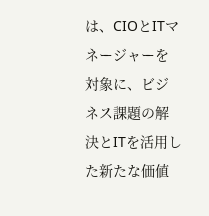は、CIOとITマネージャーを対象に、ビジネス課題の解決とITを活用した新たな価値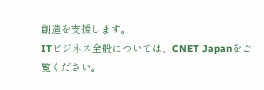創造を支援します。
ITビジネス全般については、CNET Japanをご覧ください。